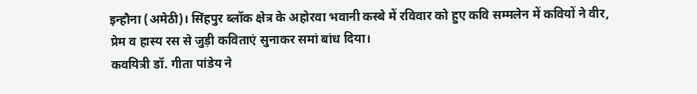इन्हौना (अमेठी)। सिंहपुर ब्लॉक क्षेत्र के अहोरवा भवानी कस्बे में रविवार को हुए कवि सम्मलेन में कवियों ने वीर, प्रेम व हास्य रस से जुड़ी कविताएं सुनाकर समां बांध दिया।
कवयित्री डॉ. गीता पांडेय ने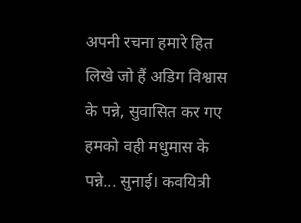अपनी रचना हमारे हित लिखे जो हैं अडिग विश्वास के पन्ने, सुवासित कर गए हमको वही मधुमास के पन्ने... सुनाई। कवयित्री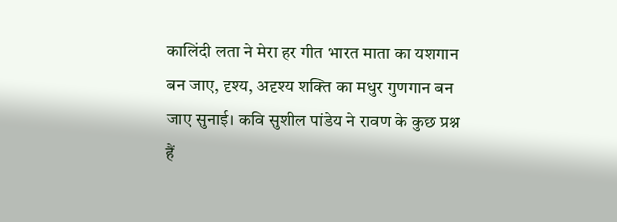कालिंदी लता ने मेरा हर गीत भारत माता का यशगान बन जाए, दृश्य, अदृश्य शक्ति का मधुर गुणगान बन जाए सुनाई। कवि सुशील पांडेय ने रावण के कुछ प्रश्न हैं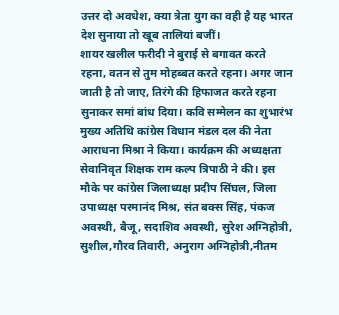उत्तर दो अवधेश, क्या त्रेता युग का वही है यह भारत देश सुनाया तो खूब तालियां बजीं।
शायर खलील फरीदी ने बुराई से बगावत करते रहना, वतन से तुम मोहब्बत करते रहना। अगर जान जाती है तो जाए, तिरंगे की हिफाजत करते रहना सुनाकर समां बांध दिया। कवि सम्मेलन का शुभारंभ मुख्य अतिथि कांग्रेस विधान मंडल दल की नेता आराधना मिश्रा ने किया। कार्यक्रम की अध्यक्षता सेवानिवृत शिक्षक राम कल्प त्रिपाठी ने की। इस मौके पर कांग्रेस जिलाध्यक्ष प्रदीप सिंघल, जिला उपाध्यक्ष परमानंद मिश्र, संत बक्स सिंह, पंकज अवस्थी, बैजू, सदाशिव अवस्थी, सुरेश अग्निहोत्री, सुशील,गौरव तिवारी, अनुराग अग्निहोत्री,नीतम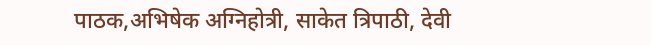पाठक,अभिषेक अग्निहोत्री, साकेत त्रिपाठी, देवी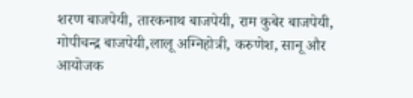शरण बाजपेयी, तारकनाथ बाजपेयी, राम कुबेर बाजपेयी, गोपीचन्द्र बाजपेयी,लालू अग्निहोत्री, करुणेश, सानू और आयोजक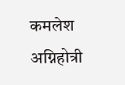कमलेश अग्निहोत्री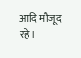आदि मौजूद रहे।